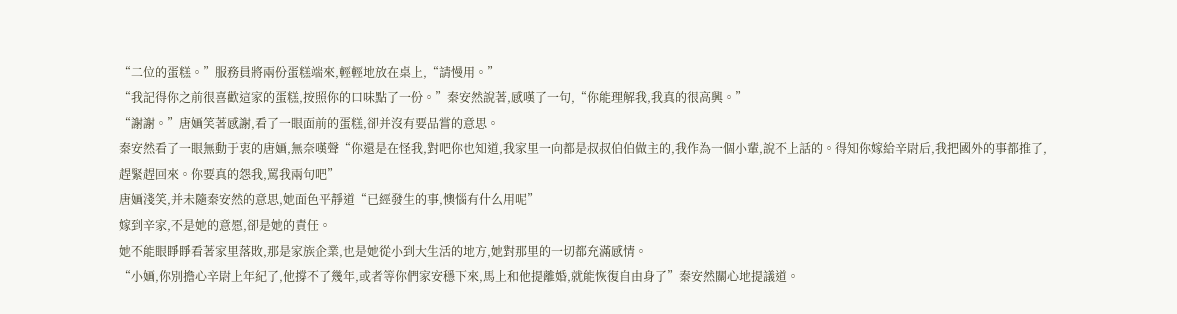“二位的蛋糕。”服務員將兩份蛋糕端來,輕輕地放在桌上,“請慢用。”
“我記得你之前很喜歡這家的蛋糕,按照你的口味點了一份。”秦安然說著,感嘆了一句,“你能理解我,我真的很高興。”
“謝謝。”唐婳笑著感謝,看了一眼面前的蛋糕,卻并沒有要品嘗的意思。
秦安然看了一眼無動于衷的唐婳,無奈嘆聲“你還是在怪我,對吧你也知道,我家里一向都是叔叔伯伯做主的,我作為一個小輩,說不上話的。得知你嫁給辛尉后,我把國外的事都推了,趕緊趕回來。你要真的怨我,罵我兩句吧”
唐婳淺笑,并未隨秦安然的意思,她面色平靜道“已經發生的事,懊惱有什么用呢”
嫁到辛家,不是她的意愿,卻是她的責任。
她不能眼睜睜看著家里落敗,那是家族企業,也是她從小到大生活的地方,她對那里的一切都充滿感情。
“小婳,你別擔心辛尉上年紀了,他撐不了幾年,或者等你們家安穩下來,馬上和他提離婚,就能恢復自由身了”秦安然關心地提議道。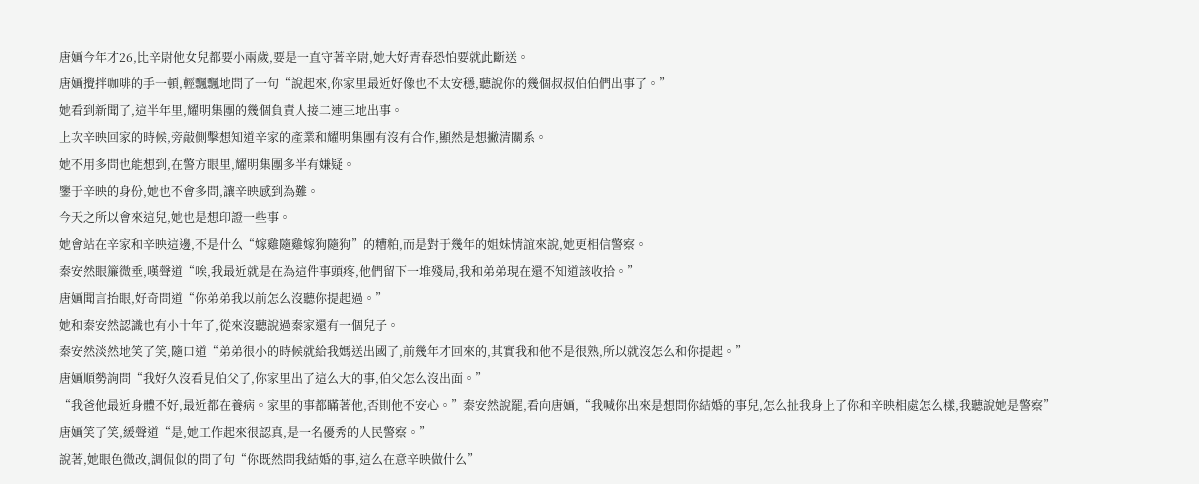唐婳今年才26,比辛尉他女兒都要小兩歲,要是一直守著辛尉,她大好青春恐怕要就此斷送。
唐婳攪拌咖啡的手一頓,輕飄飄地問了一句“說起來,你家里最近好像也不太安穩,聽說你的幾個叔叔伯伯們出事了。”
她看到新聞了,這半年里,耀明集團的幾個負責人接二連三地出事。
上次辛映回家的時候,旁敲側擊想知道辛家的產業和耀明集團有沒有合作,顯然是想撇清關系。
她不用多問也能想到,在警方眼里,耀明集團多半有嫌疑。
鑒于辛映的身份,她也不會多問,讓辛映感到為難。
今天之所以會來這兒,她也是想印證一些事。
她會站在辛家和辛映這邊,不是什么“嫁雞隨雞嫁狗隨狗”的糟粕,而是對于幾年的姐妹情誼來說,她更相信警察。
秦安然眼簾微垂,嘆聲道“唉,我最近就是在為這件事頭疼,他們留下一堆殘局,我和弟弟現在還不知道該收拾。”
唐婳聞言抬眼,好奇問道“你弟弟我以前怎么沒聽你提起過。”
她和秦安然認識也有小十年了,從來沒聽說過秦家還有一個兒子。
秦安然淡然地笑了笑,隨口道“弟弟很小的時候就給我媽送出國了,前幾年才回來的,其實我和他不是很熟,所以就沒怎么和你提起。”
唐婳順勢詢問“我好久沒看見伯父了,你家里出了這么大的事,伯父怎么沒出面。”
“我爸他最近身體不好,最近都在養病。家里的事都瞞著他,否則他不安心。”秦安然說罷,看向唐婳,“我喊你出來是想問你結婚的事兒,怎么扯我身上了你和辛映相處怎么樣,我聽說她是警察”
唐婳笑了笑,緩聲道“是,她工作起來很認真,是一名優秀的人民警察。”
說著,她眼色微改,調侃似的問了句“你既然問我結婚的事,這么在意辛映做什么”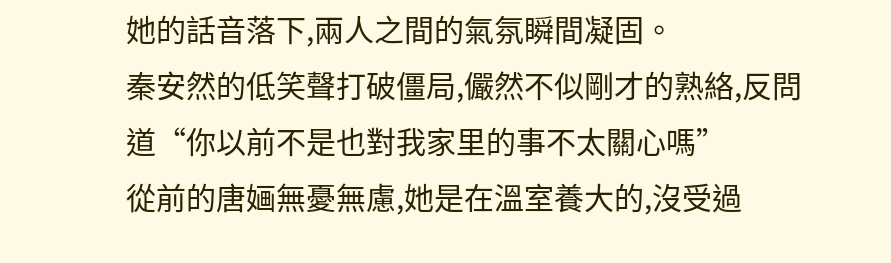她的話音落下,兩人之間的氣氛瞬間凝固。
秦安然的低笑聲打破僵局,儼然不似剛才的熟絡,反問道“你以前不是也對我家里的事不太關心嗎”
從前的唐婳無憂無慮,她是在溫室養大的,沒受過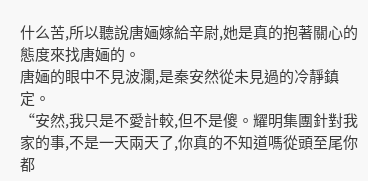什么苦,所以聽說唐婳嫁給辛尉,她是真的抱著關心的態度來找唐婳的。
唐婳的眼中不見波瀾,是秦安然從未見過的冷靜鎮定。
“安然,我只是不愛計較,但不是傻。耀明集團針對我家的事,不是一天兩天了,你真的不知道嗎從頭至尾你都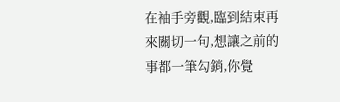在袖手旁觀,臨到結束再來關切一句,想讓之前的事都一筆勾銷,你覺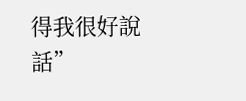得我很好說話”